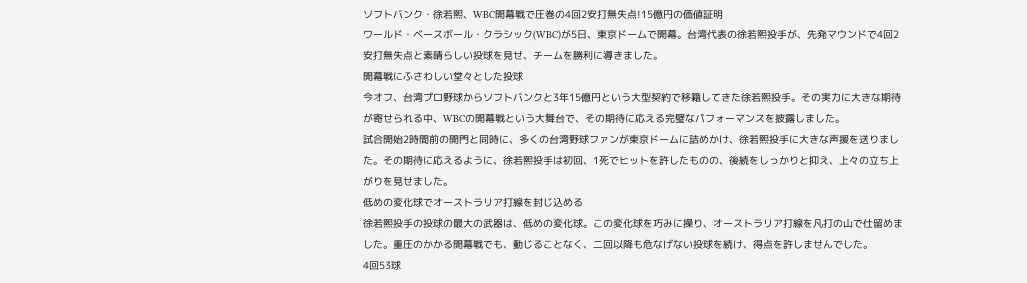ソフトバンク・徐若熙、WBC開幕戦で圧巻の4回2安打無失点!15億円の価値証明
ワールド・ベースボール・クラシック(WBC)が5日、東京ドームで開幕。台湾代表の徐若熙投手が、先発マウンドで4回2安打無失点と素晴らしい投球を見せ、チームを勝利に導きました。
開幕戦にふさわしい堂々とした投球
今オフ、台湾プロ野球からソフトバンクと3年15億円という大型契約で移籍してきた徐若熙投手。その実力に大きな期待が寄せられる中、WBCの開幕戦という大舞台で、その期待に応える完璧なパフォーマンスを披露しました。
試合開始2時間前の開門と同時に、多くの台湾野球ファンが東京ドームに詰めかけ、徐若熙投手に大きな声援を送りました。その期待に応えるように、徐若熙投手は初回、1死でヒットを許したものの、後続をしっかりと抑え、上々の立ち上がりを見せました。
低めの変化球でオーストラリア打線を封じ込める
徐若熙投手の投球の最大の武器は、低めの変化球。この変化球を巧みに操り、オーストラリア打線を凡打の山で仕留めました。重圧のかかる開幕戦でも、動じることなく、二回以降も危なげない投球を続け、得点を許しませんでした。
4回53球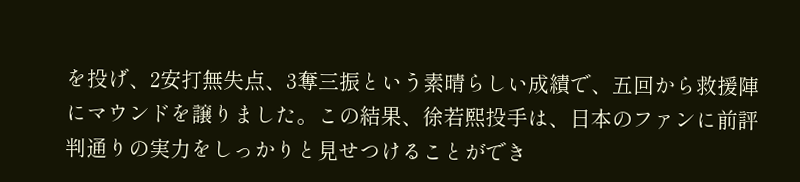を投げ、2安打無失点、3奪三振という素晴らしい成績で、五回から救援陣にマウンドを譲りました。この結果、徐若熙投手は、日本のファンに前評判通りの実力をしっかりと見せつけることができ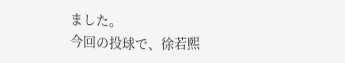ました。
今回の投球で、徐若熙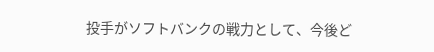投手がソフトバンクの戦力として、今後ど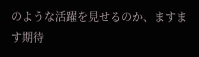のような活躍を見せるのか、ますます期待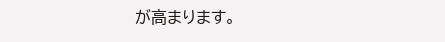が高まります。